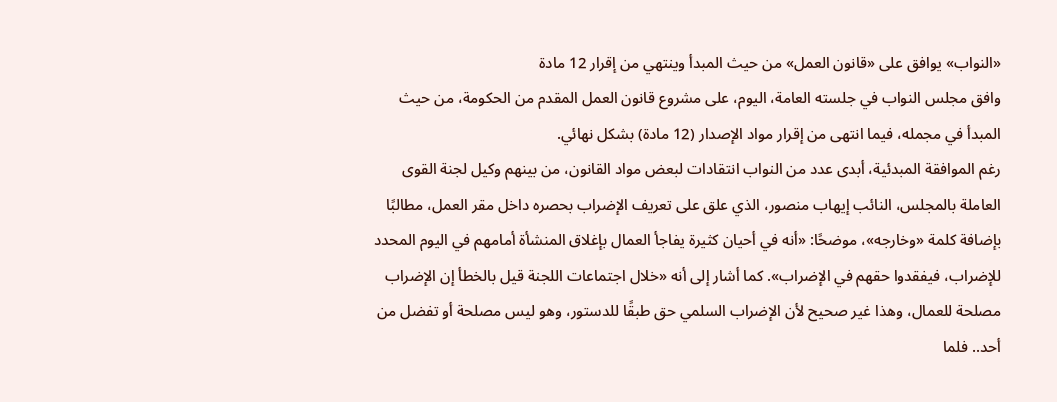«النواب» يوافق على «قانون العمل» من حيث المبدأ وينتهي من إقرار 12 مادة
وافق مجلس النواب في جلسته العامة، اليوم، على مشروع قانون العمل المقدم من الحكومة، من حيث المبدأ في مجمله، فيما انتهى من إقرار مواد الإصدار (12 مادة) بشكل نهائي.
رغم الموافقة المبدئية، أبدى عدد من النواب انتقادات لبعض مواد القانون، من بينهم وكيل لجنة القوى العاملة بالمجلس، النائب إيهاب منصور، الذي علق على تعريف الإضراب بحصره داخل مقر العمل، مطالبًا بإضافة كلمة «وخارجه»، موضحًا: «أنه في أحيان كثيرة يفاجأ العمال بإغلاق المنشأة أمامهم في اليوم المحدد للإضراب، فيفقدوا حقهم في الإضراب». كما أشار إلى أنه «خلال اجتماعات اللجنة قيل بالخطأ إن الإضراب مصلحة للعمال، وهذا غير صحيح لأن الإضراب السلمي حق طبقًا للدستور، وهو ليس مصلحة أو تفضل من أحد.. فلما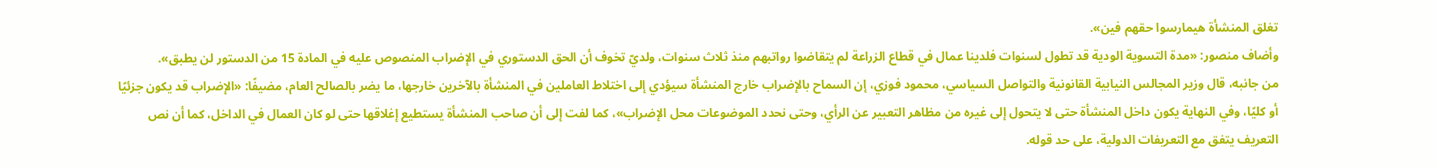تغلق المنشأة هيمارسوا حقهم فين».
وأضاف منصور: «مدة التسوية الودية قد تطول لسنوات فلدينا عمال في قطاع الزراعة لم يتقاضوا رواتبهم منذ ثلاث سنوات، ولديّ تخوف أن الحق الدستوري في الإضراب المنصوص عليه في المادة 15 من الدستور لن يطبق».
من جانبه، قال وزير المجالس النيابية القانونية والتواصل السياسي، محمود فوزي، إن السماح بالإضراب خارج المنشأة سيؤدي إلى اختلاط العاملين في المنشأة بالآخرين خارجها، ما يضر بالصالح العام، مضيفًا: «الإضراب قد يكون جزئيًا أو كليًا، وفي النهاية يكون داخل المنشأة حتى لا يتحول إلى غيره من مظاهر التعبير عن الرأي، وحتى نحدد الموضوعات محل الإضراب»، كما لفت إلى أن صاحب المنشأة يستطيع إغلاقها حتى لو كان العمال في الداخل، كما أن نص التعريف يتفق مع التعريفات الدولية، على حد قوله.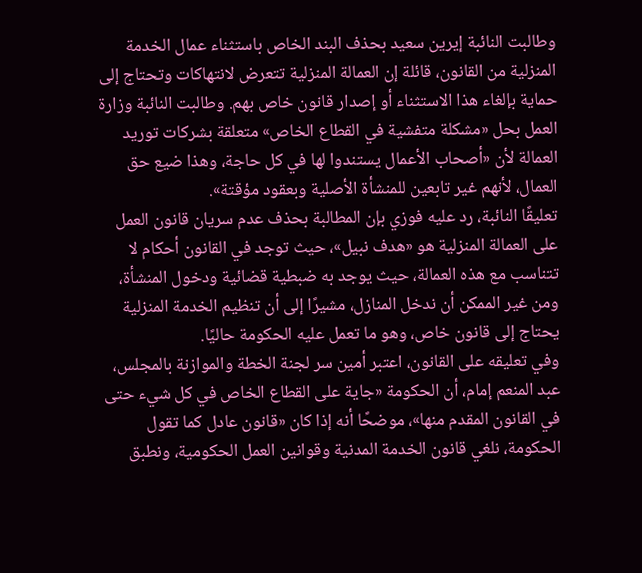وطالبت النائبة إيرين سعيد بحذف البند الخاص باستثناء عمال الخدمة المنزلية من القانون، قائلة إن العمالة المنزلية تتعرض لانتهاكات وتحتاج إلى حماية بإلغاء هذا الاستثناء أو إصدار قانون خاص بهم. وطالبت النائبة وزارة العمل بحل «مشكلة متفشية في القطاع الخاص» متعلقة بشركات توريد العمالة لأن «أصحاب الأعمال يستندوا لها في كل حاجة، وهذا ضيع حق العمال، لأنهم غير تابعين للمنشأة الأصلية وبعقود مؤقتة».
تعليقًا النائبة، رد عليه فوزي بإن المطالبة بحذف عدم سريان قانون العمل على العمالة المنزلية هو «هدف نبيل»، حيث توجد في القانون أحكام لا تتناسب مع هذه العمالة، حيث يوجد به ضبطية قضائية ودخول المنشأة، ومن غير الممكن أن ندخل المنازل، مشيرًا إلى أن تنظيم الخدمة المنزلية يحتاج إلى قانون خاص، وهو ما تعمل عليه الحكومة حاليًا.
وفي تعليقه على القانون، اعتبر أمين سر لجنة الخطة والموازنة بالمجلس، عبد المنعم إمام، أن الحكومة «جاية على القطاع الخاص في كل شيء حتى في القانون المقدم منها»، موضحًا أنه إذا كان «قانون عادل كما تقول الحكومة، نلغي قانون الخدمة المدنية وقوانين العمل الحكومية، ونطبق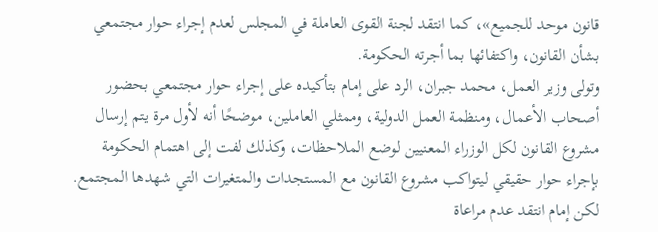قانون موحد للجميع»، كما انتقد لجنة القوى العاملة في المجلس لعدم إجراء حوار مجتمعي بشأن القانون، واكتفائها بما أجرته الحكومة.
وتولى وزير العمل، محمد جبران، الرد على إمام بتأكيده على إجراء حوار مجتمعي بحضور أصحاب الأعمال، ومنظمة العمل الدولية، وممثلي العاملين، موضحًا أنه لأول مرة يتم إرسال مشروع القانون لكل الوزراء المعنيين لوضع الملاحظات، وكذلك لفت إلى اهتمام الحكومة بإجراء حوار حقيقي ليتواكب مشروع القانون مع المستجدات والمتغيرات التي شهدها المجتمع.
لكن إمام انتقد عدم مراعاة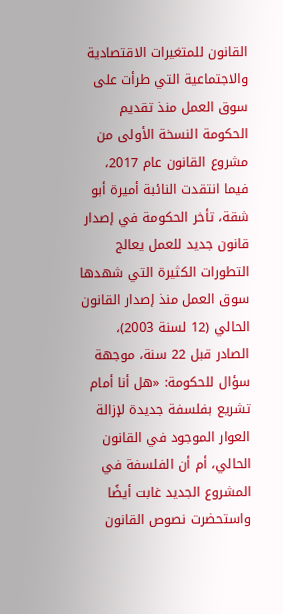القانون للمتغيرات الاقتصادية والاجتماعية التي طرأت على سوق العمل منذ تقديم الحكومة النسخة الأولى من مشروع القانون عام 2017، فيما انتقدت النائبة أميرة أبو شقة، تأخر الحكومة في إصدار قانون جديد للعمل يعالج التطورات الكثيرة التي شهدها سوق العمل منذ إصدار القانون الحالي (12 لسنة 2003)، الصادر قبل 22 سنة، موجهة سؤال للحكومة: «هل أنا أمام تشريع بفلسفة جديدة لإزالة العوار الموجود في القانون الحالي، أم أن الفلسفة في المشروع الجديد غابت أيضًا واستحضرت نصوص القانون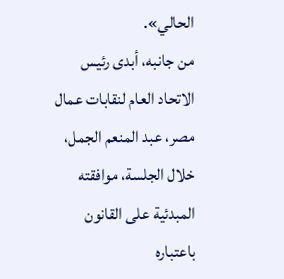الحالي».
من جانبه، أبدى رئيس الاتحاد العام لنقابات عمال مصر، عبد المنعم الجمل، خلال الجلسة، موافقته المبدئية على القانون باعتباره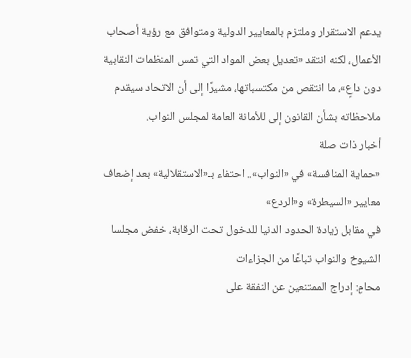يدعم الاستقرار وملتزم بالمعايير الدولية ومتوافق مع رؤية أصحاب الأعمال، لكنه انتقد «تعديل بعض المواد التي تمس المنظمات النقابية دون داعٍ»، ما انتقص من مكتسباتها، مشيرًا إلى أن الاتحاد سيقدم ملاحظاته بشأن القانون إلى للأمانة العامة لمجلس النواب.
أخبار ذات صلة
«حماية المنافسة» في «النواب».. احتفاء بـ«الاستقلالية» بعد إضعاف معايير «السيطرة» و«الردع»
في مقابل زيادة الحدود الدنيا للدخول تحت الرقابة، خفض مجلسا الشيوخ والنواب تباعًا من الجزاءات
محامٍ: إدراج الممتنعين عن النفقة على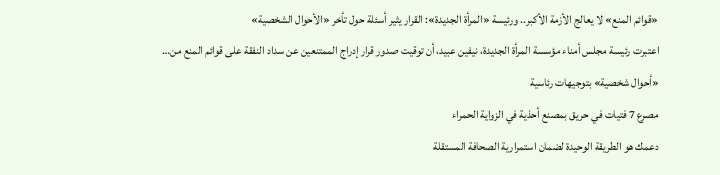«قوائم المنع» لا يعالج الأزمة الأكبر.. ورئيسة «المرأة الجديدة»: القرار يثير أسئلة حول تأخر «الأحوال الشخصية»
اعتبرت رئيسة مجلس أمناء مؤسسة المرأة الجديدة، نيفين عبيد، أن توقيت صدور قرار إدراج الممتنعين عن سداد النفقة على قوائم المنع من…
«أحوال شخصية» بتوجيهات رئاسية
مصرع 7 فتيات في حريق بمصنع أحذية في الزواية الحمراء
دعمك هو الطريقة الوحيدة لضمان استمرارية الصحافة المستقلة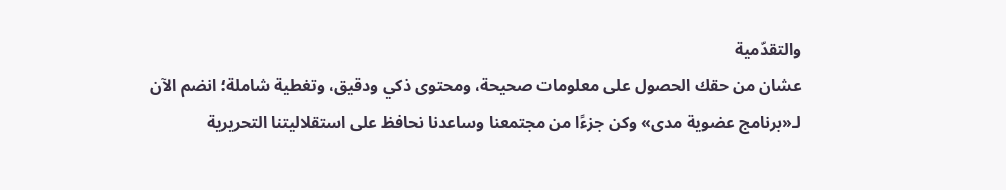والتقدّمية
عشان من حقك الحصول على معلومات صحيحة، ومحتوى ذكي ودقيق، وتغطية شاملة؛ انضم الآن لـ«برنامج عضوية مدى» وكن جزءًا من مجتمعنا وساعدنا نحافظ على استقلاليتنا التحريرية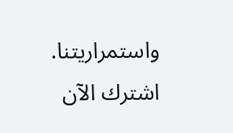واستمراريتنا.
اشترك الآن